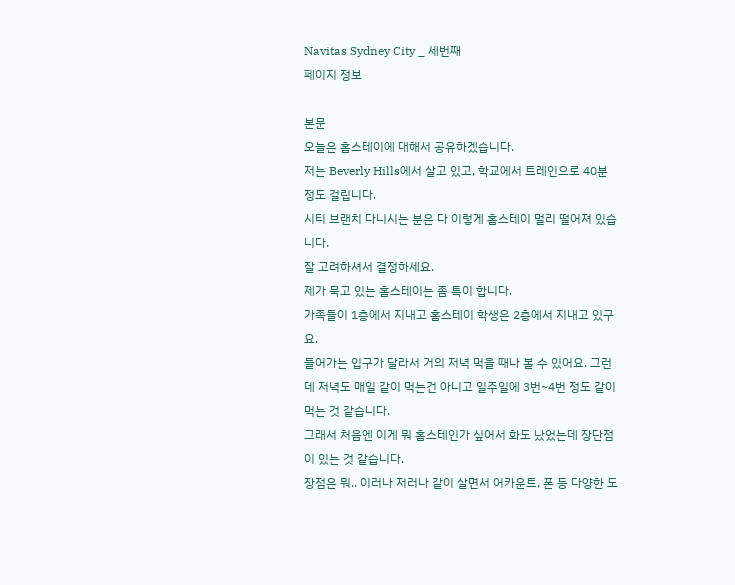Navitas Sydney City _ 세번째
페이지 정보

본문
오늘은 홈스테이에 대해서 공유하겠습니다.
저는 Beverly Hills에서 살고 있고, 학교에서 트레인으로 40분 정도 걸립니다.
시티 브랜치 다니시는 분은 다 이렇게 홈스테이 멀리 떨어져 있습니다.
잘 고려하셔서 결정하세요.
제가 묵고 있는 홈스테이는 좀 특이 합니다.
가족들이 1층에서 지내고 홈스테이 학생은 2층에서 지내고 있구요.
들어가는 입구가 달라서 거의 저녁 먹을 때나 볼 수 있어요. 그런데 저녁도 매일 같이 먹는건 아니고 일주일에 3번~4번 정도 같이 먹는 것 같습니다.
그래서 처음엔 이게 뭐 홈스테인가 싶어서 화도 났었는데 장단점이 있는 것 같습니다.
장점은 뭐.. 이러나 저러나 같이 살면서 어카운트, 폰 등 다양한 도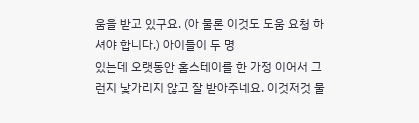움을 받고 있구요. (아 물론 이것도 도움 요청 하셔야 합니다.) 아이들이 두 명
있는데 오랫동안 홈스테이를 한 가정 이어서 그런지 낯가리지 않고 잘 받아주네요. 이것저것 물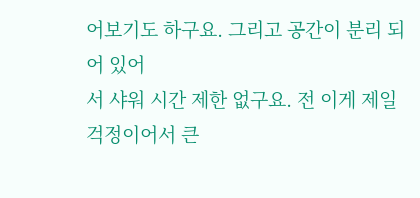어보기도 하구요. 그리고 공간이 분리 되어 있어
서 샤워 시간 제한 없구요. 전 이게 제일 걱정이어서 큰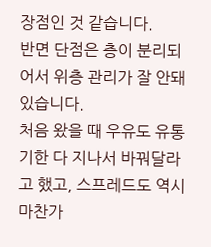장점인 것 같습니다.
반면 단점은 층이 분리되어서 위층 관리가 잘 안돼있습니다.
처음 왔을 때 우유도 유통기한 다 지나서 바꿔달라고 했고, 스프레드도 역시 마찬가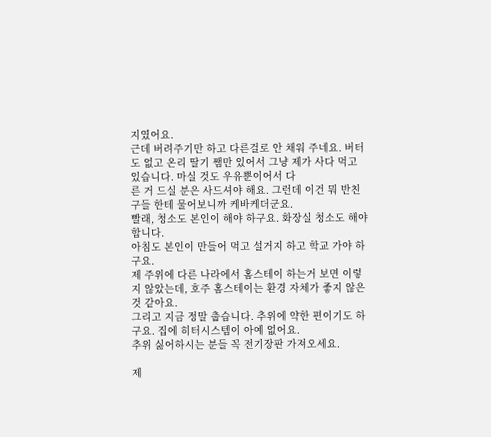지였어요.
근데 버려주기만 하고 다른걸로 안 채워 주네요. 버터도 없고 온리 딸기 쨈만 있어서 그냥 제가 사다 먹고 있습니다. 마실 것도 우유뿐이어서 다
른 거 드실 분은 사드셔야 해요. 그런데 이건 뭐 반친구들 한테 물어보니까 케바케더군요.
빨래, 청소도 본인이 해야 하구요. 화장실 청소도 해야 합니다.
아침도 본인이 만들어 먹고 설거지 하고 학교 가야 하구요.
제 주위에 다른 나라에서 홈스테이 하는거 보면 이렇지 않았는데, 호주 홈스테이는 환경 자체가 좋지 않은 것 같아요.
그리고 지금 정말 춥습니다. 추위에 약한 편이기도 하구요. 집에 히터시스템이 아예 없어요.
추위 싫어하시는 분들 꼭 전기장판 가져오세요.

제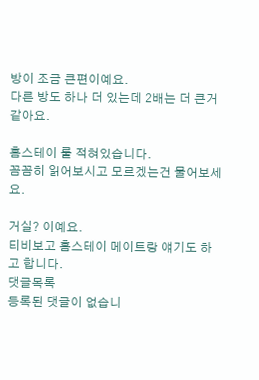방이 조금 큰편이예요.
다른 방도 하나 더 있는데 2배는 더 큰거 같아요.

홈스테이 룰 적혀있습니다.
꼼꼼히 읽어보시고 모르겠는건 물어보세요.

거실? 이예요.
티비보고 홈스테이 메이트랑 얘기도 하고 합니다.
댓글목록
등록된 댓글이 없습니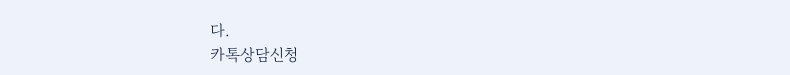다.
카톡상담신청